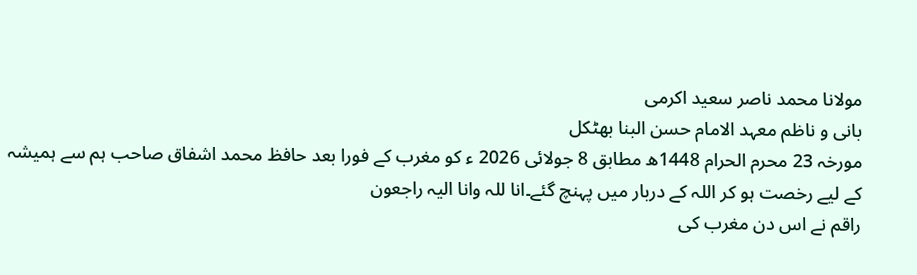مولانا محمد ناصر سعید اکرمی
بانی و ناظم معہد الامام حسن البنا بھٹکل
مورخہ 23 محرم الحرام 1448ھ مطابق 8 جولائی 2026 ء کو مغرب کے فورا بعد حافظ محمد اشفاق صاحب ہم سے ہمیشہ کے لیے رخصت ہو کر اللہ کے دربار میں پہنچ گئے۔انا للہ وانا الیہ راجعون
راقم نے اس دن مغرب کی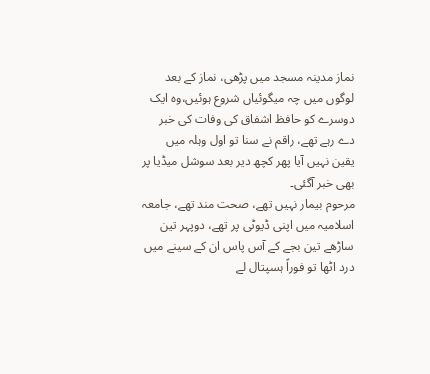نماز مدینہ مسجد میں پڑھی، نماز کے بعد لوگوں میں چہ میگوئیاں شروع ہوئیں،وہ ایک دوسرے کو حافظ اشفاق کی وفات کی خبر دے رہے تھے، راقم نے سنا تو اول وہلہ میں یقین نہیں آیا پھر کچھ دیر بعد سوشل میڈیا پر بھی خبر آگئی۔
مرحوم بیمار نہیں تھے، صحت مند تھے، جامعہ اسلامیہ میں اپنی ڈیوٹی پر تھے، دوپہر تین ساڑھے تین بجے کے آس پاس ان کے سینے میں درد اٹھا تو فوراً ہسپتال لے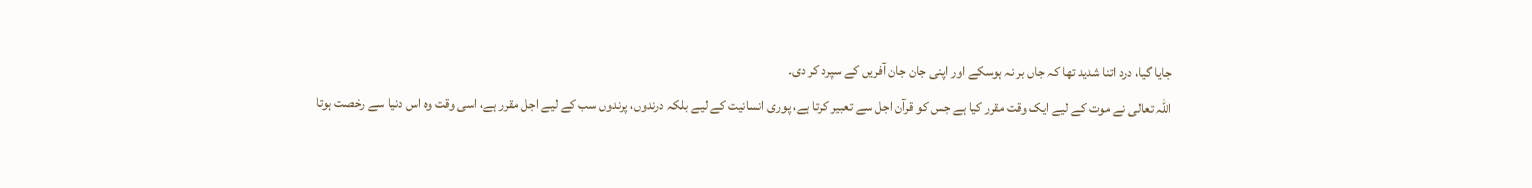جایا گیا، درد اتنا شدید تھا کہ جاں بر نہ ہوسکے اور اپنی جان جان آفریں کے سپرد کر دی۔
اللہ تعالی نے موت کے لیے ایک وقت مقرر کیا ہے جس کو قرآن اجل سے تعبیر کرتا ہے، پوری انسانیت کے لیے بلکہ درندوں، پرندوں سب کے لیے اجل مقرر ہے، اسی وقت وہ اس دنیا سے رخصت ہوتا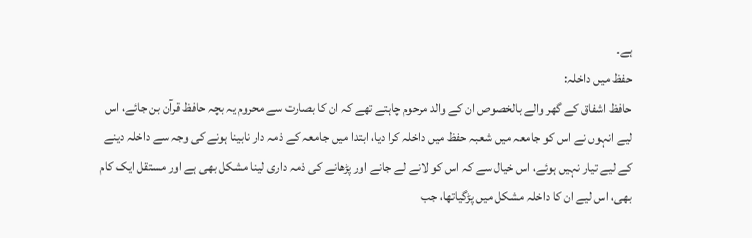ہے۔
حفظ میں داخلہ:
حافظ اشفاق کے گھر والے بالخصوص ان کے والد مرحوم چاہتے تھے کہ ان کا بصارت سے محروم یہ بچہ حافظ قرآن بن جائے، اس لیے انہوں نے اس کو جامعہ میں شعبہ حفظ میں داخلہ کرا دیا، ابتدا میں جامعہ کے ذمہ دار نابینا ہونے کی وجہ سے داخلہ دینے کے لیے تیار نہیں ہوئے، اس خیال سے کہ اس کو لانے لے جانے اور پڑھانے کی ذمہ داری لینا مشکل بھی ہے اور مستقل ایک کام بھی، اس لیے ان کا داخلہ مشکل میں پڑگیاتھا، جب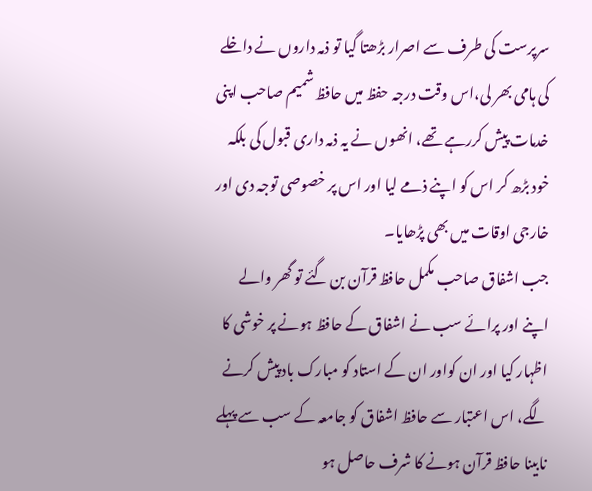سرپرست کی طرف سے اصرار بڑھتا گیا تو ذمہ داروں نے داخلے کی ہامی بھر لی،اس وقت درجہ حفظ میں حافظ شمیم صاحب اپنی خدمات پیش کررہے تھے، انھوں نے یہ ذمہ داری قبول کی بلکہ خود بڑھ کر اس کو اپنے ذمے لیا اور اس پر خصوصی توجہ دی اور خارجی اوقات میں بھی پڑھایا۔
جب اشفاق صاحب مکمل حافظ قرآن بن گئے تو گھر والے اپنے اور پرائے سب نے اشفاق کے حافظ ہونے پر خوشی کا اظہار کیا اور ان کواور ان کے استاد کو مبارک باد پیش کرنے لگے، اس اعتبار سے حافظ اشفاق کو جامعہ کے سب سے پہلے نابینا حافظ قرآن ہونے کا شرف حاصل ہو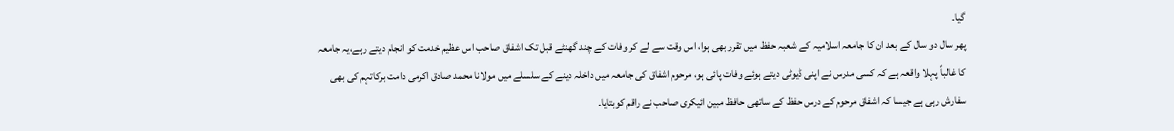گیا۔
پھر سال دو سال کے بعد ان کا جامعہ اسلامیہ کے شعبہ حفظ میں تقرر بھی ہوا، اس وقت سے لے کر وفات کے چند گھنٹے قبل تک اشفاق صاحب اس عظیم خدمت کو انجام دیتے رہے،یہ جامعہ کا غالباً پہلا واقعہ ہے کہ کسی مدرس نے اپنی ڈیوٹی دیتے ہوئے وفات پائی ہو، مرحوم اشفاق کی جامعہ میں داخلہ دینے کے سلسلے میں مولانا محمد صادق اکرمی دامت برکاتہم کی بھی سفارش رہی ہے جیسا کہ اشفاق مرحوم کے درس حفظ کے ساتھی حافظ مبین ائیکری صاحب نے راقم کوبتایا۔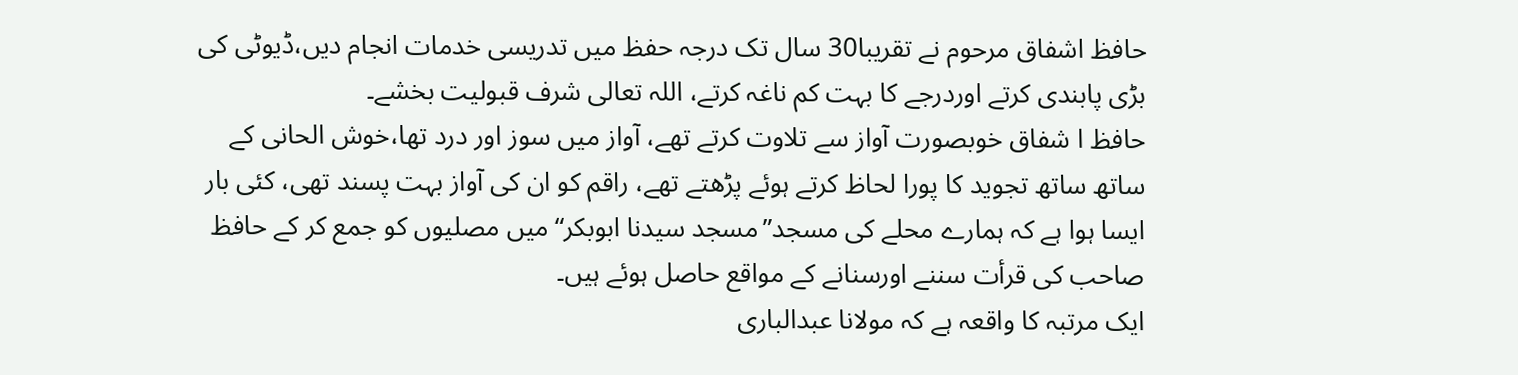حافظ اشفاق مرحوم نے تقریبا30 سال تک درجہ حفظ میں تدریسی خدمات انجام دیں،ڈیوٹی کی بڑی پابندی کرتے اوردرجے کا بہت کم ناغہ کرتے، اللہ تعالی شرف قبولیت بخشے۔
حافظ ا شفاق خوبصورت آواز سے تلاوت کرتے تھے، آواز میں سوز اور درد تھا،خوش الحانی کے ساتھ ساتھ تجوید کا پورا لحاظ کرتے ہوئے پڑھتے تھے، راقم کو ان کی آواز بہت پسند تھی، کئی بار ایسا ہوا ہے کہ ہمارے محلے کی مسجد”مسجد سیدنا ابوبکر“میں مصلیوں کو جمع کر کے حافظ صاحب کی قرأت سننے اورسنانے کے مواقع حاصل ہوئے ہیں۔
ایک مرتبہ کا واقعہ ہے کہ مولانا عبدالباری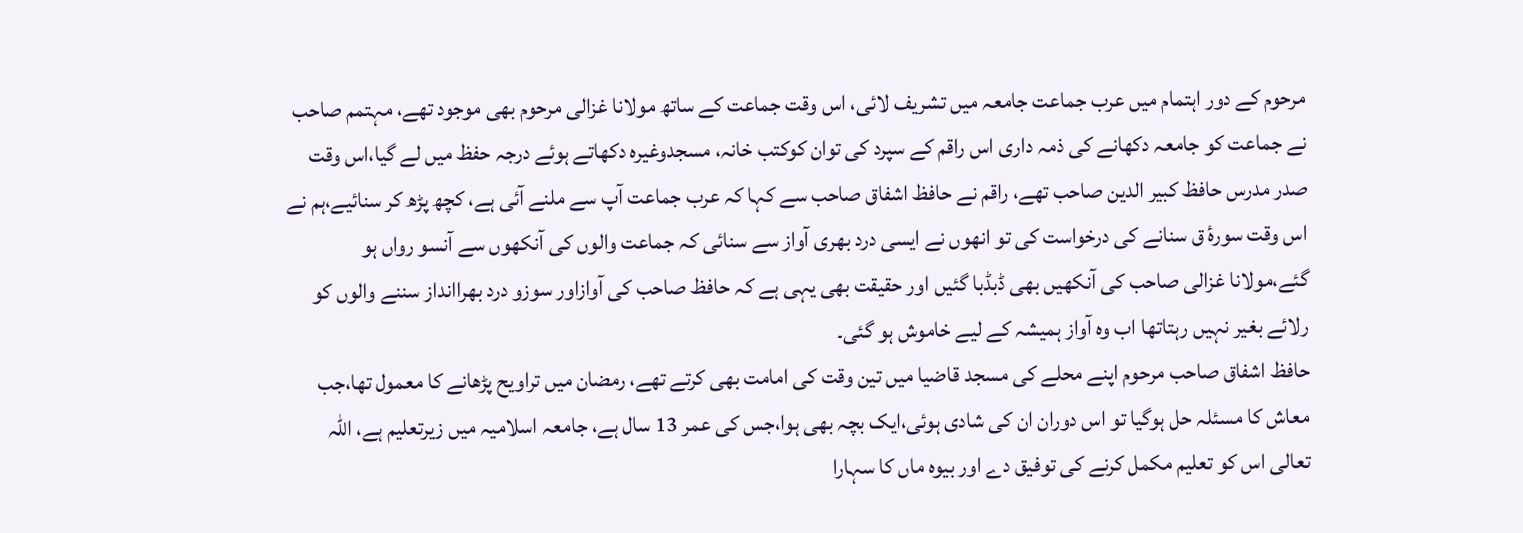مرحوم کے دور اہتمام میں عرب جماعت جامعہ میں تشریف لائی، اس وقت جماعت کے ساتھ مولانا غزالی مرحوم بھی موجود تھے، مہتمم صاحب نے جماعت کو جامعہ دکھانے کی ذمہ داری اس راقم کے سپرد کی توان کوکتب خانہ، مسجدوغیرہ دکھاتے ہوئے درجہ حفظ میں لے گیا،اس وقت صدر مدرس حافظ کبیر الدین صاحب تھے، راقم نے حافظ اشفاق صاحب سے کہا کہ عرب جماعت آپ سے ملنے آئی ہے، کچھ پڑھ کر سنائیے،ہم نے اس وقت سورۂ ق سنانے کی درخواست کی تو انھوں نے ایسی درد بھری آواز سے سنائی کہ جماعت والوں کی آنکھوں سے آنسو رواں ہو گئے،مولانا غزالی صاحب کی آنکھیں بھی ڈبڈبا گئیں اور حقیقت بھی یہی ہے کہ حافظ صاحب کی آوازاور سوزو درد بھراانداز سننے والوں کو رلائے بغیر نہیں رہتاتھا اب وہ آواز ہمیشہ کے لیے خاموش ہو گئی۔
حافظ اشفاق صاحب مرحوم اپنے محلے کی مسجد قاضیا میں تین وقت کی امامت بھی کرتے تھے، رمضان میں تراویح پڑھانے کا معمول تھا،جب معاش کا مسئلہ حل ہوگیا تو اس دوران ان کی شادی ہوئی،ایک بچہ بھی ہوا،جس کی عمر 13 سال ہے، جامعہ اسلامیہ میں زیرتعلیم ہے، اللہ تعالی اس کو تعلیم مکمل کرنے کی توفیق دے اور بیوہ ماں کا سہارا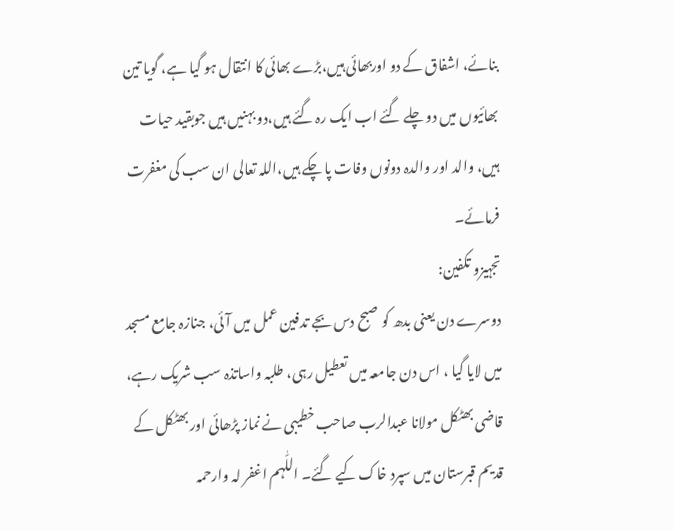بنائے، اشفاق کے دو اوربھائی ہیں،بڑے بھائی کا انتقال ہو گیا ہے، گویا تین بھائیوں میں دو چلے گئے اب ایک رہ گئے ہیں،دو بہنیں ہیں جوبقید حیات ہیں، والد اور والدہ دونوں وفات پا چکے ہیں،اللہ تعالی ان سب کی مغفرت فرمائے۔
تجہیزو تکفین:
دوسرے دن یعنی بدھ کو صبح دس بجے تدفین عمل میں آئی، جنازہ جامع مسجد میں لایا گیا ، اس دن جامعہ میں تعطیل رہی، طلبہ واساتذہ سب شریک رہے، قاضی بھٹکل مولانا عبدالرب صاحب خطیبی نے نماز پڑھائی اور بھٹکل کے قدیم قبرستان میں سپرد خاک کیے گئے۔ اللّٰہم اغفر لہ وارحمہ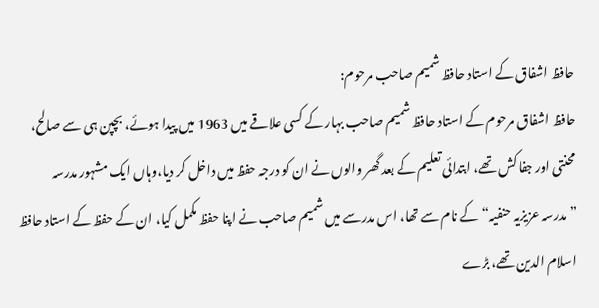حافظ اشفاق کے استاد حافظ شمیم صاحب مرحوم:
حافظ اشفاق مرحوم کے استاد حافظ شمیم صاحب بہار کے کسی علاقے میں 1963 میں پیدا ہوئے، بچپن ہی سے صالح، محنتی اور جفا کش تھے، ابتدائی تعلیم کے بعد گھر والوں نے ان کو درجہ حفظ میں داخل کر دیا،وہاں ایک مشہور مدرسہ ”مدرسہ عزیزیہ حنفیہ“کے نام سے تھا، اس مدرسے میں شمیم صاحب نے اپنا حفظ مکمل کیا، ان کے حفظ کے استاد حافظ اسلام الدین تھے، بڑے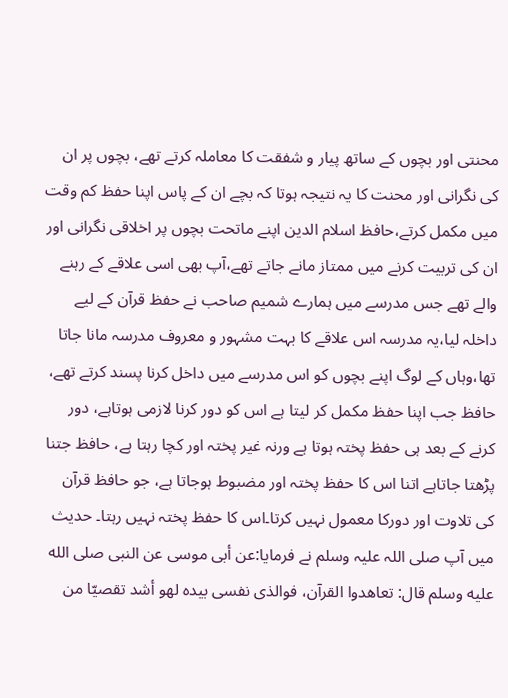محنتی اور بچوں کے ساتھ پیار و شفقت کا معاملہ کرتے تھے، بچوں پر ان کی نگرانی اور محنت کا یہ نتیجہ ہوتا کہ بچے ان کے پاس اپنا حفظ کم وقت میں مکمل کرتے،حافظ اسلام الدین اپنے ماتحت بچوں پر اخلاقی نگرانی اور ان کی تربیت کرنے میں ممتاز مانے جاتے تھے،آپ بھی اسی علاقے کے رہنے والے تھے جس مدرسے میں ہمارے شمیم صاحب نے حفظ قرآن کے لیے داخلہ لیا،یہ مدرسہ اس علاقے کا بہت مشہور و معروف مدرسہ مانا جاتا تھا،وہاں کے لوگ اپنے بچوں کو اس مدرسے میں داخل کرنا پسند کرتے تھے، حافظ جب اپنا حفظ مکمل کر لیتا ہے اس کو دور کرنا لازمی ہوتاہے، دور کرنے کے بعد ہی حفظ پختہ ہوتا ہے ورنہ غیر پختہ اور کچا رہتا ہے، حافظ جتنا پڑھتا جاتاہے اتنا اس کا حفظ پختہ اور مضبوط ہوجاتا ہے، جو حافظ قرآن کی تلاوت اور دورکا معمول نہیں کرتا۔اس کا حفظ پختہ نہیں رہتا۔ حدیث میں آپ صلی اللہ علیہ وسلم نے فرمایا:عن أبی موسی عن النبی صلى الله عليه وسلم قال: تعاھدوا القرآن، فوالذی نفسی بیدہ لھو أشد تقصیّا من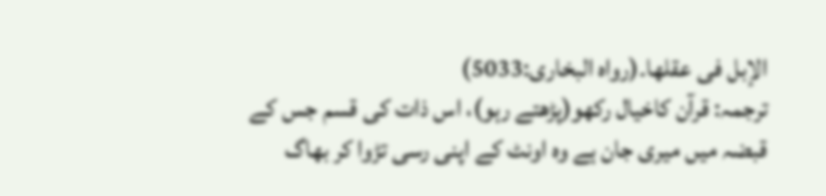الإبل فی عقلھا۔(رواہ البخاری:5033)
ترجمہ: قرآن کاخیال رکھو(پڑھتے رہو)، اس ذات کی قسم جس کے قبضہ میں میری جان ہے وہ اونٹ کے اپنی رسی تڑوا کر بھاگ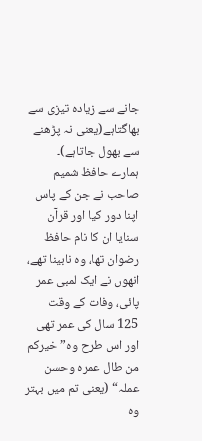جانے سے زیادہ تیزی سے بھاگتاہے(یعنی نہ پڑھنے سے بھول جاتاہے)۔
ہمارے حافظ شمیم صاحب نے جن کے پاس اپنا دور کیا اور قرآن سنایا ان کا نام حافظ رضوان تھا، وہ نابینا تھے، انھوں نے ایک لمبی عمر پائی، وفات کے وقت 125 سال کی عمر تھی اور اس طرح وہ”خیرکم من طال عمرہ وحسن عملہ“ (یعنی تم میں بہتر وہ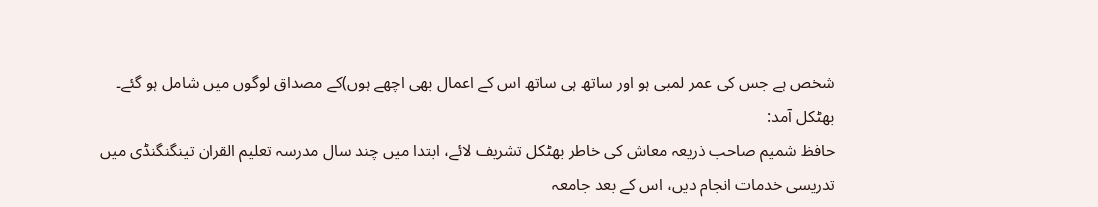شخص ہے جس کی عمر لمبی ہو اور ساتھ ہی ساتھ اس کے اعمال بھی اچھے ہوں)کے مصداق لوگوں میں شامل ہو گئے۔
بھٹکل آمد:
حافظ شمیم صاحب ذریعہ معاش کی خاطر بھٹکل تشریف لائے، ابتدا میں چند سال مدرسہ تعلیم القران تینگنگنڈی میں تدریسی خدمات انجام دیں، اس کے بعد جامعہ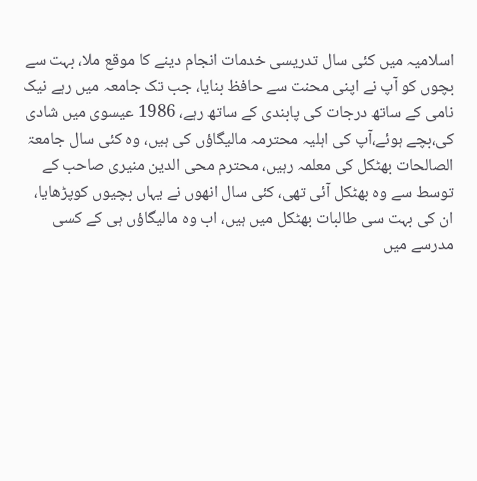اسلامیہ میں کئی سال تدریسی خدمات انجام دینے کا موقع ملا، بہت سے بچوں کو آپ نے اپنی محنت سے حافظ بنایا، جب تک جامعہ میں رہے نیک نامی کے ساتھ درجات کی پابندی کے ساتھ رہے، 1986 عیسوی میں شادی کی،بچے ہوئے،آپ کی اہلیہ محترمہ مالیگاؤں کی ہیں، وہ کئی سال جامعۃ الصالحات بھٹکل کی معلمہ رہیں، محترم محی الدین منیری صاحب کے توسط سے وہ بھٹکل آئی تھی، کئی سال انھوں نے یہاں بچیوں کوپڑھایا، ان کی بہت سی طالبات بھٹکل میں ہیں، اب وہ مالیگاؤں ہی کے کسی مدرسے میں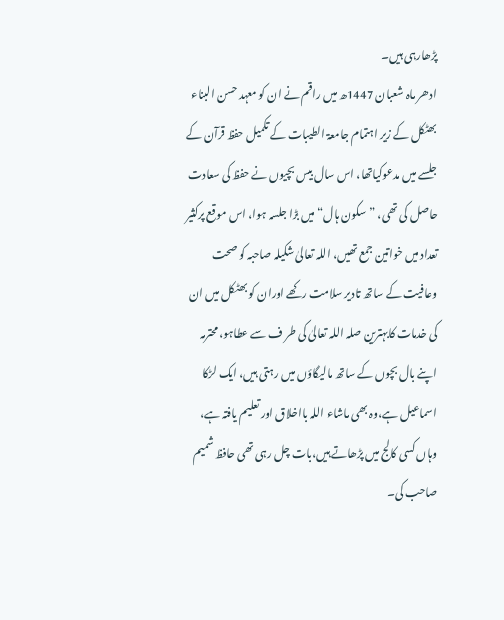پڑھارہی ہیں۔
ادھر ماہ شعبان 1447ھ میں راقم نے ان کو معہد حسن البناء بھٹکل کے زیر اہتمام جامعۃ الطیبات کے تکمیل حفظ قرآن کے جلسے میں مدعوکیاتھا، اس سال بیس بچیوں نے حفظ کی سعادت حاصل کی تھی، ”سکون ہال“ میں بڑا جلسہ ہوا، اس موقع پرکثیر تعداد میں خواتین جمع تھیں، اللہ تعالیٰ شکیلہ صاحبہ کو صحت وعافیت کے ساتھ تادیر سلامت رکھے اوران کو بھٹکل میں ان کی خدمات کابہترین صلہ اللہ تعالیٰ کی طر ف سے عطاہو، محترمہ اپنے بال بچوں کے ساتھ مالیگاؤں میں رہتی ہیں، ایک لڑکا اسماعیل ہے،وہ بھی ماشاء اللہ بااخلاق اور تعلیم یافتہ ہے، وہاں کسی کالج میں پڑھاتے ہیں،بات چل رہی تھی حافظ شمیم صاحب کی۔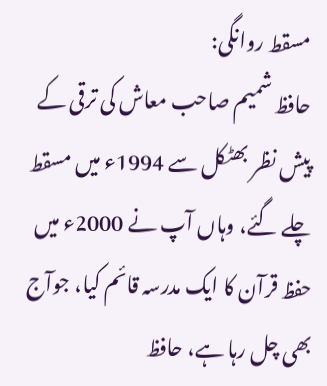مسقط روانگی:
حافظ شمیم صاحب معاش کی ترقی کے پیش نظر بھٹکل سے 1994ء میں مسقط چلے گئے، وہاں آپ نے 2000ء میں حفظ قرآن کا ایک مدرسہ قائم کیا، جوآج بھی چل رہا ہے، حافظ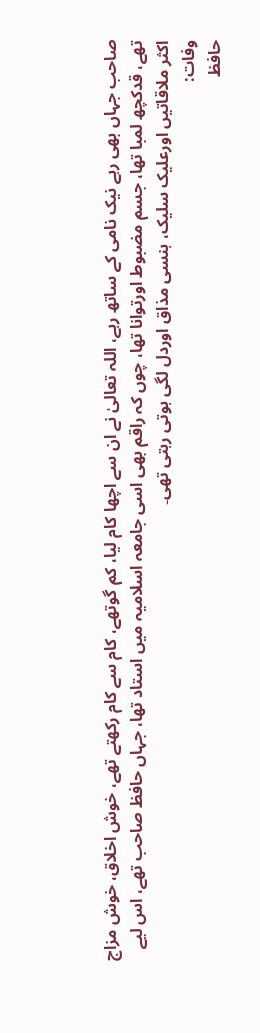صاحب جہاں بھی رہے نیک نامی کے ساتھ رہے، اللہ تعالیٰ نے ان سے اچھا کام لیا، کم گوتھے، کام سے کام رکھتے تھے، خوش اخلاق، خوش مزاج تھے، قدکچھ لمبا تھا، جسم مضبوط اورتوانا تھا، چوں کہ راقم بھی اسی جامعہ اسلامیہ میں استاد تھا، جہاں حافظ صاحب تھے، اس لیے اکثر ملاقاتیں اورعلیک سلیک، ہنسی مذاق اوردل لگی ہوتی رہتی تھی۔
وفات:
حافظ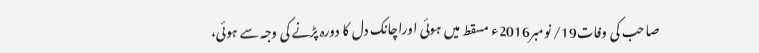صاحب کی وفات19/ نومبر2016ء مسقط میں ہوئی اوراچانک دل کا دورہ پڑنے کی وجہ سے ہوئی،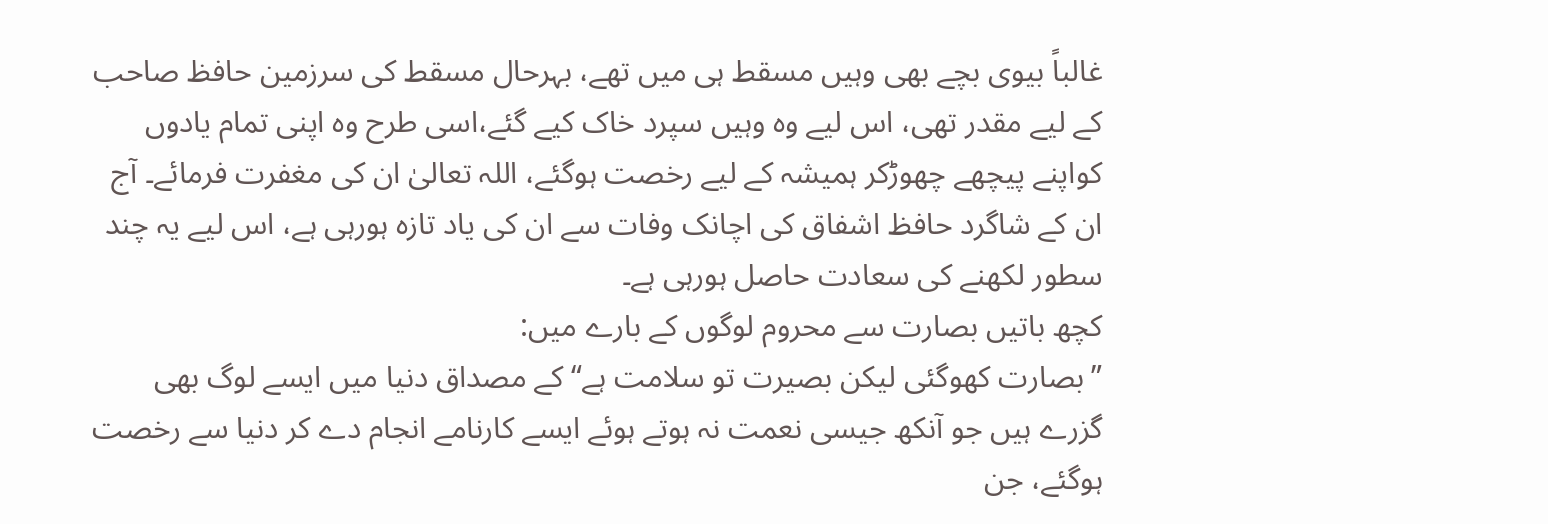غالباً بیوی بچے بھی وہیں مسقط ہی میں تھے، بہرحال مسقط کی سرزمین حافظ صاحب کے لیے مقدر تھی، اس لیے وہ وہیں سپرد خاک کیے گئے،اسی طرح وہ اپنی تمام یادوں کواپنے پیچھے چھوڑکر ہمیشہ کے لیے رخصت ہوگئے، اللہ تعالیٰ ان کی مغفرت فرمائے۔ آج ان کے شاگرد حافظ اشفاق کی اچانک وفات سے ان کی یاد تازہ ہورہی ہے، اس لیے یہ چند سطور لکھنے کی سعادت حاصل ہورہی ہے۔
کچھ باتیں بصارت سے محروم لوگوں کے بارے میں:
”بصارت کھوگئی لیکن بصیرت تو سلامت ہے“ کے مصداق دنیا میں ایسے لوگ بھی گزرے ہیں جو آنکھ جیسی نعمت نہ ہوتے ہوئے ایسے کارنامے انجام دے کر دنیا سے رخصت ہوگئے، جن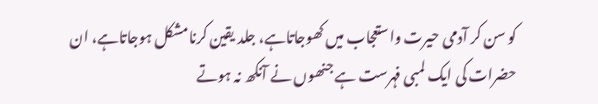کو سن کر آدمی حیرت واستعجاب میں کھوجاتاہے، جلد یقین کرنامشکل ہوجاتاہے، ان حضرات کی ایک لمبی فہرست ہے جنھوں نے آنکھ نہ ہوتے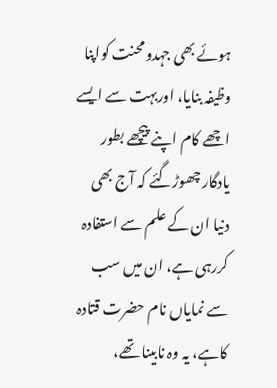ہوئے بھی جہدومحنت کواپنا وظیفہ بنایا، اوربہت سے ایسے اچھے کام اپنے پیچھے بطور یادگار چھوڑگئے کہ آج بھی دنیا ان کے علم سے استفادہ کررہی ہے، ان میں سب سے نمایاں نام حضرت قتادہ کاہے، یہ وہ نابینا تھے،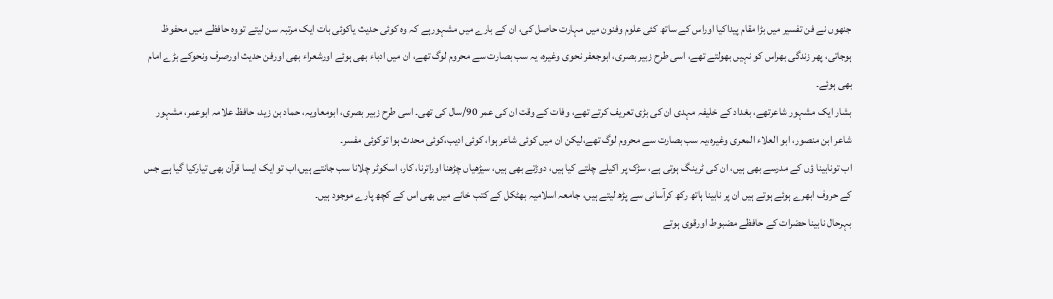جنھوں نے فن تفسیر میں بڑا مقام پیداکیا اوراس کے ساتھ کئی علوم وفنون میں مہارت حاصل کی، ان کے بارے میں مشہورہے کہ وہ کوئی حدیث یاکوئی بات ایک مرتبہ سن لیتے تووہ حافظے میں محفوظ ہوجاتی، پھر زندگی بھراس کو نہیں بھولتے تھے، اسی طرح زبیر بصری، ابوجعفر نحوی وغیرہ، یہ سب بصارت سے محروم لوگ تھے، ان میں ادباء بھی ہوئے اورشعراء بھی اورفن حدیث اورصرف ونحوکے بڑے امام بھی ہوئے۔
بشار ایک مشہور شاعرتھے، بغداد کے خلیفہ مہدی ان کی بڑی تعریف کرتے تھے، وفات کے وقت ان کی عمر 90/سال کی تھی۔ اسی طرح زبیر بصری، ابومعاویہ، حماد بن زید، حافظ علامہ ابوعمر، مشہور شاعر ابن منصور، ابو العلاء المعری وغیرہ،یہ سب بصارت سے محروم لوگ تھے،لیکن ان میں کوئی شاعر ہوا، کوئی ادیب،کوئی محدث ہوا توکوئی مفسر۔
اب تونابینا ؤں کے مدرسے بھی ہیں، ان کی ٹرینگ ہوتی ہے، سڑک پر اکیلے چلتے کیا ہیں، دوڑتے بھی ہیں، سیڑھیاں چڑھنا اوراترنا، کار، اسکوٹر چلانا سب جانتے ہیں،اب تو ایک ایسا قرآن بھی تیارکیا گیا ہے جس کے حروف ابھرے ہوئے ہوتے ہیں ان پر نابینا ہاتھ رکھ کرآسانی سے پڑھ لیتے ہیں، جامعہ اسلامیہ بھٹکل کے کتب خانے میں بھی اس کے کچھ پارے موجود ہیں۔
بہرحال نابینا حضرات کے حافظے مضبوط اورقوی ہوتے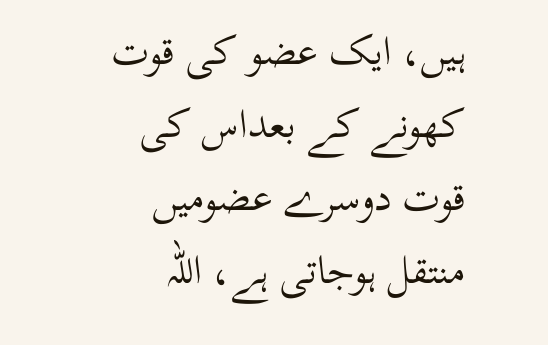ہیں، ایک عضو کی قوت کھونے کے بعداس کی قوت دوسرے عضومیں منتقل ہوجاتی ہے، اللہ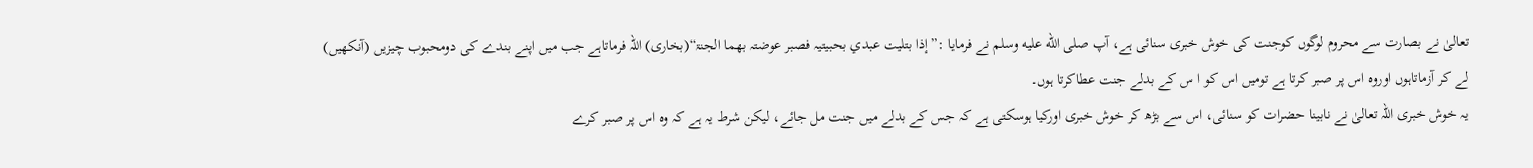تعالیٰ نے بصارت سے محروم لوگوں کوجنت کی خوش خبری سنائی ہے، آپ صلى الله عليه وسلم نے فرمایا :”إذا بتلیت عبدي بحبیتیہ فصبر عوضتہ بھما الجنۃ“(بخاری) اللہ فرماتاہے جب میں اپنے بندے کی دومحبوب چیزیں (آنکھیں) لے کر آزماتاہوں اوروہ اس پر صبر کرتا ہے تومیں اس کو ا س کے بدلے جنت عطاکرتا ہوں۔
یہ خوش خبری اللہ تعالیٰ نے نابینا حضرات کو سنائی، اس سے بڑھ کر خوش خبری اورکیا ہوسکتی ہے کہ جس کے بدلے میں جنت مل جائے، لیکن شرط یہ ہے کہ وہ اس پر صبر کرے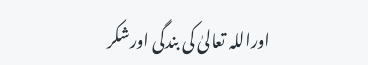اوراللہ تعالیٰ کی بندگی اورشکر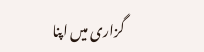گزاری میں اپنا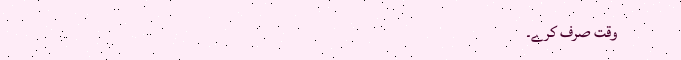وقت صرف کرے۔